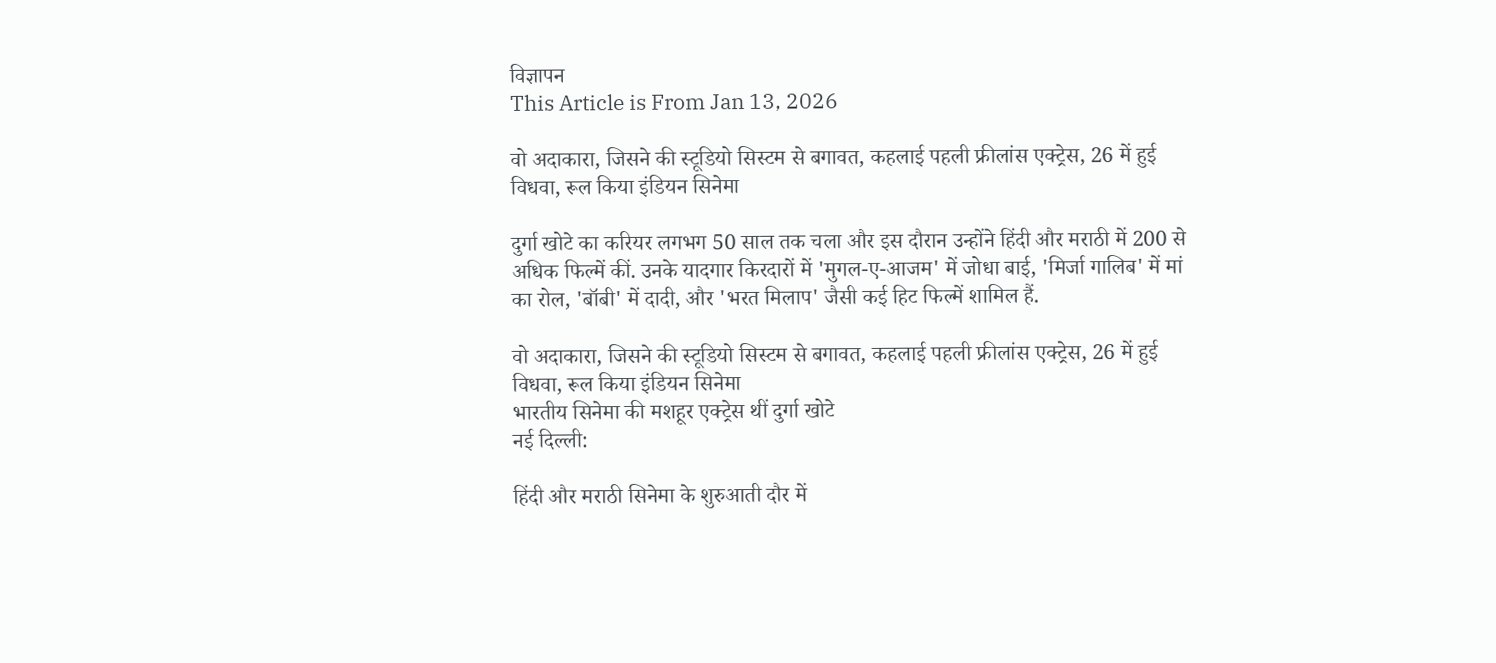विज्ञापन
This Article is From Jan 13, 2026

वो अदाकारा, जिसने की स्टूडियो सिस्टम से बगावत, कहलाई पहली फ्रीलांस एक्ट्रेस, 26 में हुई विधवा, रूल किया इंडियन सिनेमा

दुर्गा खोटे का करियर लगभग 50 साल तक चला और इस दौरान उन्होंने हिंदी और मराठी में 200 से अधिक फिल्में कीं. उनके यादगार किरदारों में 'मुगल-ए-आजम' में जोधा बाई, 'मिर्जा गालिब' में मां का रोल, 'बॉबी' में दादी, और 'भरत मिलाप' जैसी कई हिट फिल्में शामिल हैं.

वो अदाकारा, जिसने की स्टूडियो सिस्टम से बगावत, कहलाई पहली फ्रीलांस एक्ट्रेस, 26 में हुई विधवा, रूल किया इंडियन सिनेमा
भारतीय सिनेमा की मशहूर एक्ट्रेस थीं दुर्गा खोटे
नई दिल्ली:

हिंदी और मराठी सिनेमा के शुरुआती दौर में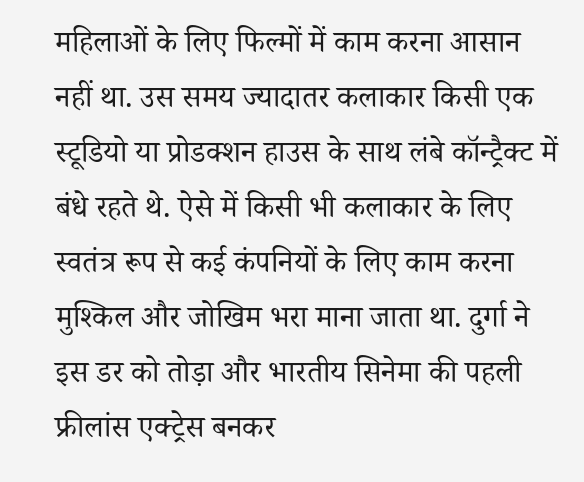महिलाओं के लिए फिल्मों में काम करना आसान नहीं था. उस समय ज्यादातर कलाकार किसी एक स्टूडियो या प्रोडक्शन हाउस के साथ लंबे कॉन्ट्रैक्ट में बंधे रहते थे. ऐसे में किसी भी कलाकार के लिए स्वतंत्र रूप से कई कंपनियों के लिए काम करना मुश्किल और जोखिम भरा माना जाता था. दुर्गा ने इस डर को तोड़ा और भारतीय सिनेमा की पहली फ्रीलांस एक्ट्रेस बनकर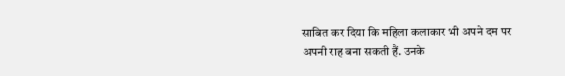साबित कर दिया कि महिला कलाकार भी अपने दम पर अपनी राह बना सकती हैं. उनके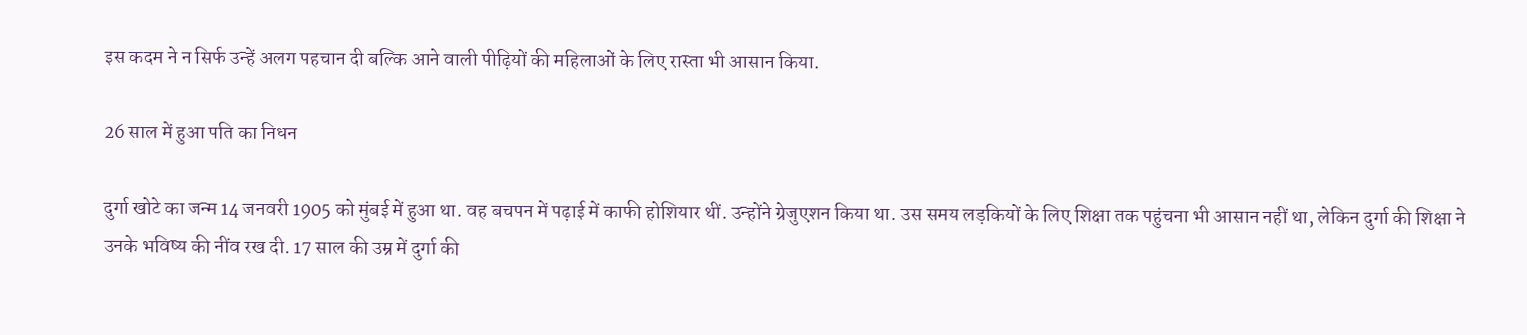इस कदम ने न सिर्फ उन्हें अलग पहचान दी बल्कि आने वाली पीढ़ियों की महिलाओं के लिए रास्ता भी आसान किया.

26 साल में हुआ पति का निधन

दुर्गा खोटे का जन्म 14 जनवरी 1905 को मुंबई में हुआ था. वह बचपन में पढ़ाई में काफी होशियार थीं. उन्होंने ग्रेजुएशन किया था. उस समय लड़कियों के लिए शिक्षा तक पहुंचना भी आसान नहीं था, लेकिन दुर्गा की शिक्षा ने उनके भविष्य की नींव रख दी. 17 साल की उम्र में दुर्गा की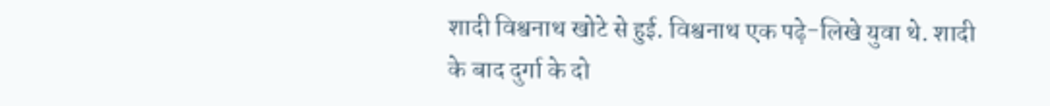शादी विश्वनाथ खोटे से हुई. विश्वनाथ एक पढ़े-लिखे युवा थे. शादी के बाद दुर्गा के दो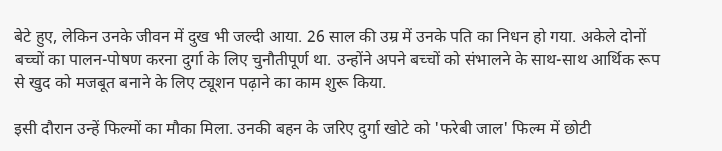बेटे हुए, लेकिन उनके जीवन में दुख भी जल्दी आया. 26 साल की उम्र में उनके पति का निधन हो गया. अकेले दोनों बच्चों का पालन-पोषण करना दुर्गा के लिए चुनौतीपूर्ण था. उन्होंने अपने बच्चों को संभालने के साथ-साथ आर्थिक रूप से खुद को मजबूत बनाने के लिए ट्यूशन पढ़ाने का काम शुरू किया.

इसी दौरान उन्हें फिल्मों का मौका मिला. उनकी बहन के जरिए दुर्गा खोटे को 'फरेबी जाल' फिल्म में छोटी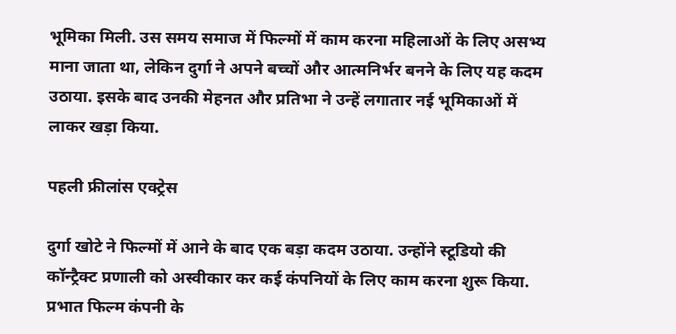भूमिका मिली. उस समय समाज में फिल्मों में काम करना महिलाओं के लिए असभ्य माना जाता था, लेकिन दुर्गा ने अपने बच्चों और आत्मनिर्भर बनने के लिए यह कदम उठाया. इसके बाद उनकी मेहनत और प्रतिभा ने उन्हें लगातार नई भूमिकाओं में लाकर खड़ा किया.

पहली फ्रीलांस एक्ट्रेस

दुर्गा खोटे ने फिल्मों में आने के बाद एक बड़ा कदम उठाया. उन्होंने स्टूडियो की कॉन्ट्रैक्ट प्रणाली को अस्वीकार कर कई कंपनियों के लिए काम करना शुरू किया. प्रभात फिल्म कंपनी के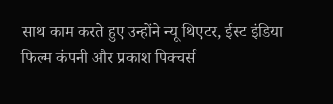साथ काम करते हुए उन्होंने न्यू थिएटर, ईस्ट इंडिया फिल्म कंपनी और प्रकाश पिक्चर्स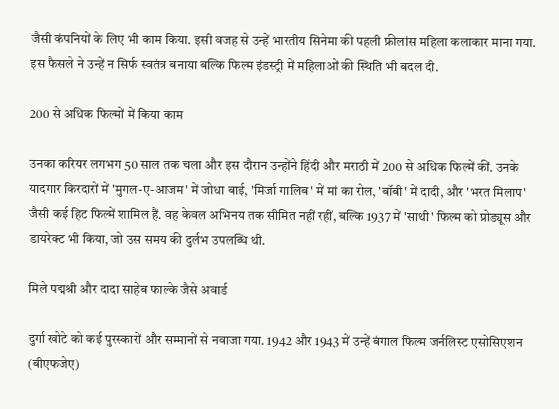जैसी कंपनियों के लिए भी काम किया. इसी वजह से उन्हें भारतीय सिनेमा की पहली फ्रीलांस महिला कलाकार माना गया. इस फैसले ने उन्हें न सिर्फ स्वतंत्र बनाया बल्कि फिल्म इंडस्ट्री में महिलाओं की स्थिति भी बदल दी.

200 से अधिक फिल्मों में किया काम

उनका करियर लगभग 50 साल तक चला और इस दौरान उन्होंने हिंदी और मराठी में 200 से अधिक फिल्में कीं. उनके यादगार किरदारों में 'मुगल-ए-आजम' में जोधा बाई, 'मिर्जा गालिब' में मां का रोल, 'बॉबी' में दादी, और 'भरत मिलाप' जैसी कई हिट फिल्में शामिल हैं. वह केवल अभिनय तक सीमित नहीं रहीं, बल्कि 1937 में 'साथी' फिल्म को प्रोड्यूस और डायरेक्ट भी किया, जो उस समय की दुर्लभ उपलब्धि थी.

मिले पद्मश्री और दादा साहेब फाल्के जैसे अवार्ड

दुर्गा खोटे को कई पुरस्कारों और सम्मानों से नवाजा गया. 1942 और 1943 में उन्हें बंगाल फिल्म जर्नलिस्ट एसोसिएशन (बीएफजेए)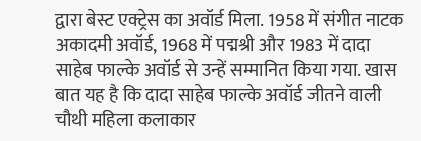द्वारा बेस्ट एक्ट्रेस का अवॉर्ड मिला. 1958 में संगीत नाटक अकादमी अवॉर्ड, 1968 में पद्मश्री और 1983 में दादा साहेब फाल्के अवॉर्ड से उन्हें सम्मानित किया गया. खास बात यह है कि दादा साहेब फाल्के अवॉर्ड जीतने वाली चौथी महिला कलाकार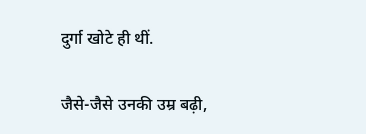दुर्गा खोटे ही थीं.

जैसे-जैसे उनकी उम्र बढ़ी,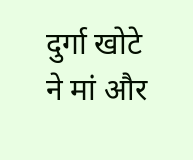दुर्गा खोटे ने मां और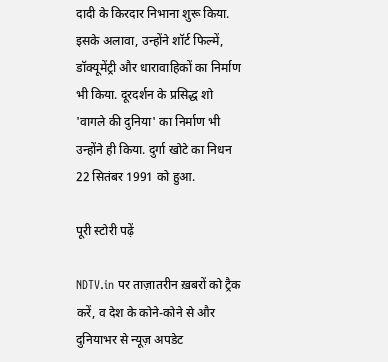दादी के किरदार निभाना शुरू किया. इसके अलावा, उन्होंने शॉर्ट फिल्में, डॉक्यूमेंट्री और धारावाहिकों का निर्माण भी किया. दूरदर्शन के प्रसिद्ध शो 'वागले की दुनिया' का निर्माण भी उन्होंने ही किया. दुर्गा खोटे का निधन 22 सितंबर 1991 को हुआ.

पूरी स्टोरी पढ़ें

NDTV.in पर ताज़ातरीन ख़बरों को ट्रैक करें, व देश के कोने-कोने से और दुनियाभर से न्यूज़ अपडेट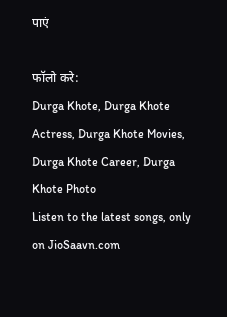पाएं

फॉलो करे:
Durga Khote, Durga Khote Actress, Durga Khote Movies, Durga Khote Career, Durga Khote Photo
Listen to the latest songs, only on JioSaavn.com